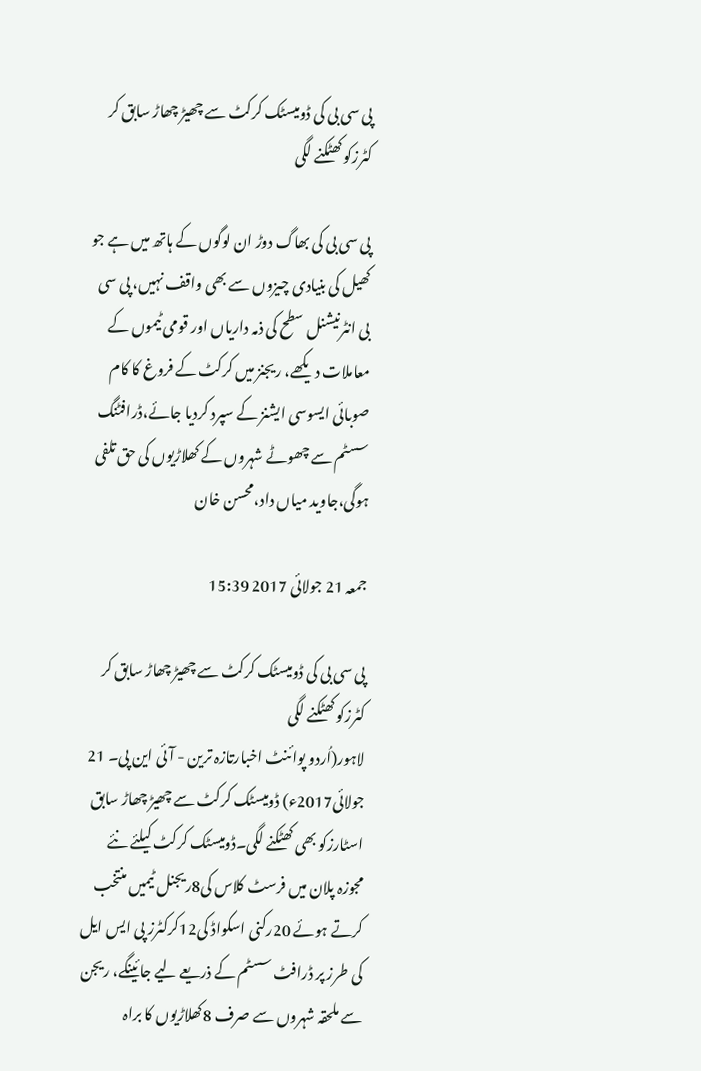پی سی بی کی ڈومیسٹک کرکٹ سے چھیڑ چھاڑ سابق کر کٹرزکو کھٹکنے لگی

پی سی بی کی بھاگ دوڑ ان لوگوں کے ہاتھ میں ہے جو کھیل کی بنیادی چیزوں سے بھی واقف نہیں، پی سی بی انٹرنیشنل سطح کی ذمہ داریاں اور قومی ٹیموں کے معاملات دیکھے، ریجنز میں کرکٹ کے فروغ کا کام صوبائی ایسوسی ایشنز کے سپرد کردیا جائے،ڈرافٹنگ سسٹم سے چھوٹے شہروں کے کھلاڑیوں کی حق تلفی ہوگی،جاوید میاں داد،محسن خان

جمعہ 21 جولائی 2017 15:39

پی سی بی کی ڈومیسٹک کرکٹ سے چھیڑ چھاڑ سابق کر کٹرزکو کھٹکنے لگی
لاہور(اُردو پوائنٹ اخبارتازہ ترین - آئی این پی۔ 21 جولائی2017ء) ڈومیسٹک کرکٹ سے چھیڑ چھاڑ سابق اسٹارزکو بھی کھٹکنے لگی۔ڈومیسٹک کرکٹ کیلئے نئے مجوزہ پلان میں فرسٹ کلاس کی8ریجنل ٹیمیں منتخب کرتے ہوئے 20رکنی اسکواڈ کی12کرکٹرز پی ایس ایل کی طرز پر ڈرافٹ سسٹم کے ذریعے لیے جائینگے، ریجن سے ملحقہ شہروں سے صرف 8کھلاڑیوں کا براہ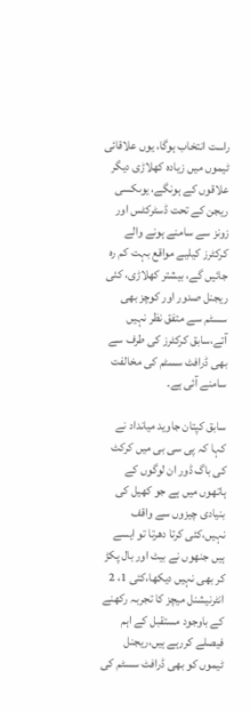راست انتخاب ہوگا، یوں علاقائی ٹیموں میں زیادہ کھلاڑی دیگر علاقوں کے ہونگے، یوںکسی ریجن کے تحت ڈسٹرکٹس اور زونز سے سامنے ہونے والے کرکٹرز کیلیے مواقع بہت کم رہ جائیں گے، بیشتر کھلاڑی، کئی ریجنل صدور اور کوچز بھی سسٹم سے متفق نظر نہیں آتے،سابق کرکٹرز کی طرف سے بھی ڈرافٹ سسٹم کی مخالفت سامنے آئی ہے۔

سابق کپتان جاوید میانداد نے کہا کہ پی سی بی میں کرکٹ کی باگ ڈور ان لوگوں کے ہاتھوں میں ہے جو کھیل کی بنیادی چیزوں سے واقف نہیں،کئی کرتا دھرتا تو ایسے ہیں جنھوں نے بیٹ اور بال پکڑ کر بھی نہیں دیکھا،کئی 1، 2 انٹرنیشنل میچز کا تجربہ رکھنے کے باوجود مستقبل کے اہم فیصلے کررہے ہیں،ریجنل ٹیموں کو بھی ڈرافٹ سسٹم کی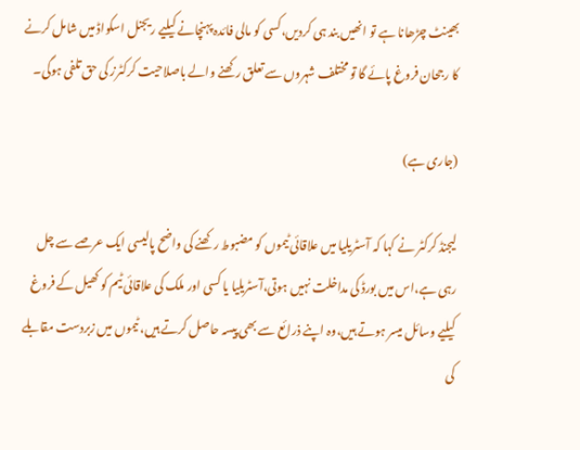بھینٹ چڑھانا ہے تو انھیں بند ہی کردیں،کسی کو مالی فائدہ پہنچانے کیلیے ریجنل اسکواڈ میں شامل کرنے کا رجحان فروغ پائے گا تو مختلف شہروں سے تعلق رکھنے والے باصلاحیت کرکٹرز کی حق تلفی ہوگی۔

(جاری ہے)

لیجنڈ کرکٹر نے کہا کہ آسٹریلیا میں علاقائی ٹیموں کو مضبوط رکھنے کی واضح پالیسی ایک عرصے سے چل رہی ہے،اس میں بورڈ کی مداخلت نہیں ہوتی،آسٹریلیا یا کسی اور ملک کی علاقائی ٹیم کو کھیل کے فروغ کیلیے وسائل میسر ہوتے ہیں،وہ اپنے ذرائع سے بھی پیسہ حاصل کرتے ہیں، ٹیموں میں زبردست مقابلے کی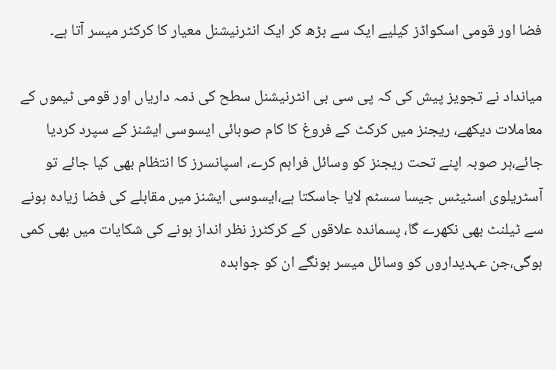فضا اور قومی اسکواڈز کیلیے ایک سے بڑھ کر ایک انٹرنیشنل معیار کا کرکٹر میسر آتا ہے۔

میانداد نے تجویز پیش کی کہ پی سی بی انٹرنیشنل سطح کی ذمہ داریاں اور قومی ٹیموں کے معاملات دیکھے، ریجنز میں کرکٹ کے فروغ کا کام صوبائی ایسوسی ایشنز کے سپرد کردیا جائے،ہر صوبہ اپنے تحت ریجنز کو وسائل فراہم کرے، اسپانسرز کا انتظام بھی کیا جائے تو آسٹریلوی اسٹیٹس جیسا سسٹم لایا جاسکتا ہے،ایسوسی ایشنز میں مقابلے کی فضا زیادہ ہونے سے ٹیلنٹ بھی نکھرے گا، پسماندہ علاقوں کے کرکٹرز نظر انداز ہونے کی شکایات میں بھی کمی ہوگی،جن عہدیداروں کو وسائل میسر ہونگے ان کو جوابدہ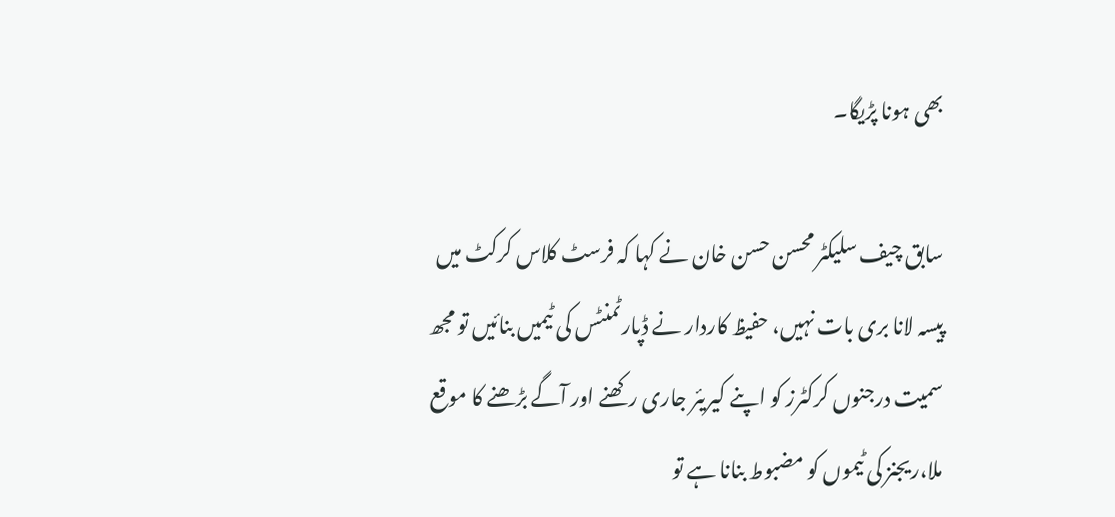بھی ہونا پڑیگا۔

سابق چیف سلیکٹر محسن حسن خان نے کہا کہ فرسٹ کلاس کرکٹ میں پیسہ لانا بری بات نہیں، حفیظ کاردار نے ڈپارٹمنٹس کی ٹیمیں بنائیں تو مجھ سمیت درجنوں کرکٹرز کو اپنے کیریئر جاری رکھنے اور آگے بڑھنے کا موقع ملا،ریجنز کی ٹیموں کو مضبوط بنانا ہے تو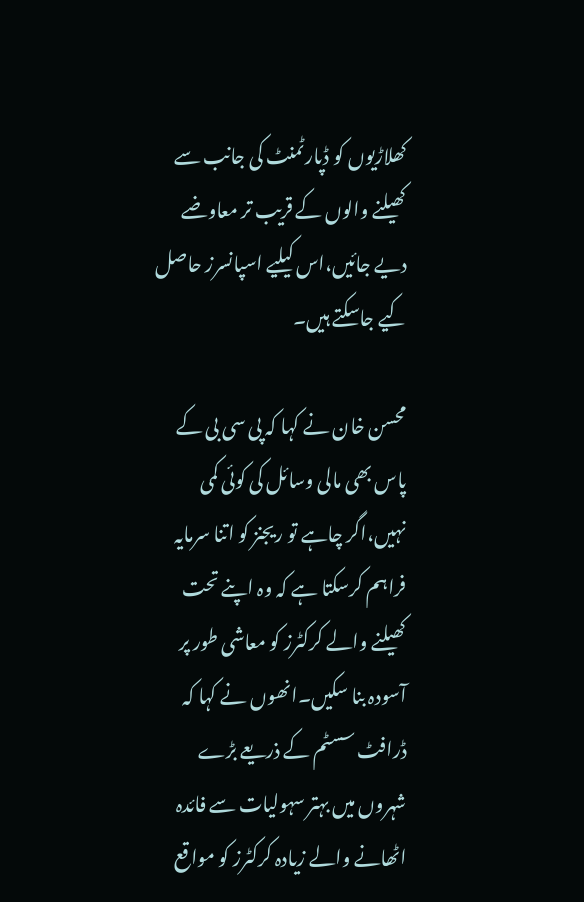کھلاڑیوں کو ڈپارٹمنٹ کی جانب سے کھیلنے والوں کے قریب تر معاوضے دیے جائیں،اس کیلیے اسپانسرز حاصل کیے جاسکتے ہیں۔

محسن خان نے کہا کہ پی سی بی کے پاس بھی مالی وسائل کی کوئی کمی نہیں،اگر چاہے تو ریجنز کو اتنا سرمایہ فراہم کرسکتا ہے کہ وہ اپنے تحت کھیلنے والے کرکٹرز کو معاشی طور پر آسودہ بنا سکیں۔انھوں نے کہا کہ ڈرافٹ سسٹم کے ذریعے بڑے شہروں میں بہتر سہولیات سے فائدہ اٹھانے والے زیادہ کرکٹرز کو مواقع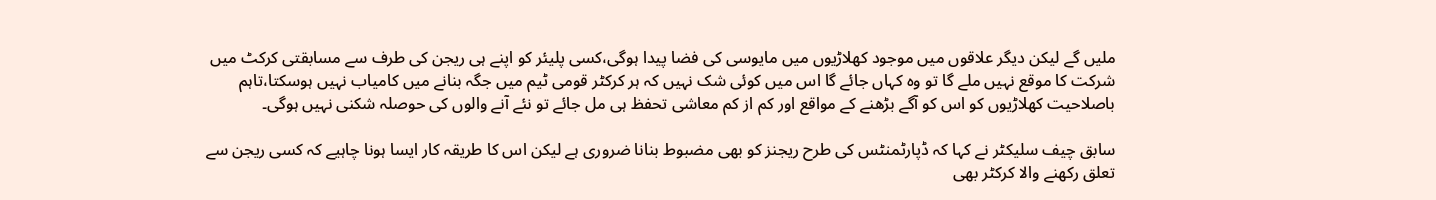ملیں گے لیکن دیگر علاقوں میں موجود کھلاڑیوں میں مایوسی کی فضا پیدا ہوگی،کسی پلیئر کو اپنے ہی ریجن کی طرف سے مسابقتی کرکٹ میں شرکت کا موقع نہیں ملے گا تو وہ کہاں جائے گا اس میں کوئی شک نہیں کہ ہر کرکٹر قومی ٹیم میں جگہ بنانے میں کامیاب نہیں ہوسکتا،تاہم باصلاحیت کھلاڑیوں کو اس کو آگے بڑھنے کے مواقع اور کم از کم معاشی تحفظ ہی مل جائے تو نئے آنے والوں کی حوصلہ شکنی نہیں ہوگی۔

سابق چیف سلیکٹر نے کہا کہ ڈپارٹمنٹس کی طرح ریجنز کو بھی مضبوط بنانا ضروری ہے لیکن اس کا طریقہ کار ایسا ہونا چاہیے کہ کسی ریجن سے تعلق رکھنے والا کرکٹر بھی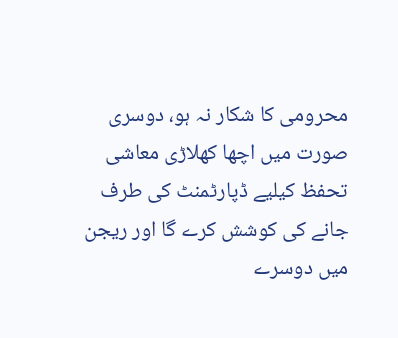محرومی کا شکار نہ ہو، دوسری صورت میں اچھا کھلاڑی معاشی تحفظ کیلیے ڈپارٹمنٹ کی طرف جانے کی کوشش کرے گا اور ریجن میں دوسرے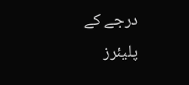درجے کے پلیئرز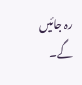رہ جائیں گے۔